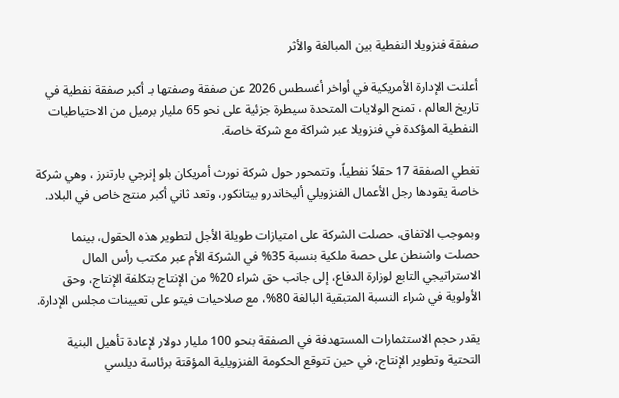صفقة فنزويلا النفطية بين المبالغة والأثر

أعلنت الإدارة الأمريكية في أواخر أغسطس 2026 عن صفقة وصفتها بـ أكبر صفقة نفطية في تاريخ العالم ، تمنح الولايات المتحدة سيطرة جزئية على نحو 65 مليار برميل من الاحتياطيات النفطية المؤكدة في فنزويلا عبر شراكة مع شركة خاصة.

تغطي الصفقة 17 حقلاً نفطياً، وتتمحور حول شركة نورث أمريكان بلو إنرجي بارتنرز ، وهي شركة خاصة يقودها رجل الأعمال الفنزويلي أليخاندرو بيتانكور، وتعد ثاني أكبر منتج خاص في البلاد.

وبموجب الاتفاق، حصلت الشركة على امتيازات طويلة الأجل لتطوير هذه الحقول، بينما حصلت واشنطن على حصة ملكية بنسبة 35% في الشركة الأم عبر مكتب رأس المال الاستراتيجي التابع لوزارة الدفاع، إلى جانب حق شراء 20% من الإنتاج بتكلفة الإنتاج، وحق الأولوية في شراء النسبة المتبقية البالغة 80%، مع صلاحيات فيتو على تعيينات مجلس الإدارة.

يقدر حجم الاستثمارات المستهدفة في الصفقة بنحو 100 مليار دولار لإعادة تأهيل البنية التحتية وتطوير الإنتاج، في حين تتوقع الحكومة الفنزويلية المؤقتة برئاسة ديلسي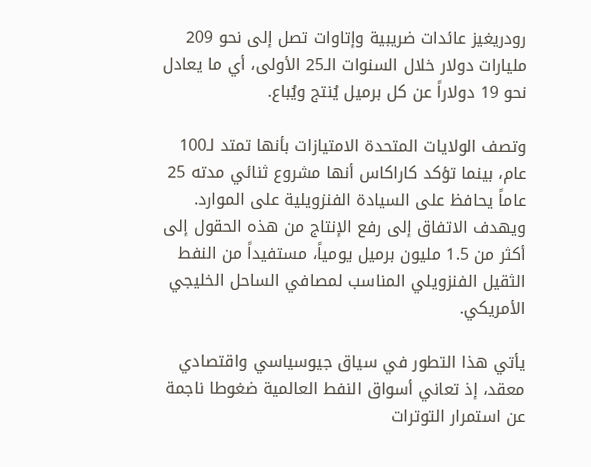رودريغيز عائدات ضريبية وإتاوات تصل إلى نحو 209 مليارات دولار خلال السنوات الـ25 الأولى، أي ما يعادل نحو 19 دولاراً عن كل برميل يُنتج ويُباع.

وتصف الولايات المتحدة الامتيازات بأنها تمتد لـ100 عام، بينما تؤكد كاراكاس أنها مشروع ثنائي مدته 25 عاماً يحافظ على السيادة الفنزويلية على الموارد. ويهدف الاتفاق إلى رفع الإنتاج من هذه الحقول إلى أكثر من 1.5 مليون برميل يومياً، مستفيداً من النفط الثقيل الفنزويلي المناسب لمصافي الساحل الخليجي الأمريكي.

يأتي هذا التطور في سياق جيوسياسي واقتصادي معقد، إذ تعاني أسواق النفط العالمية ضغوطا ناجمة عن استمرار التوترات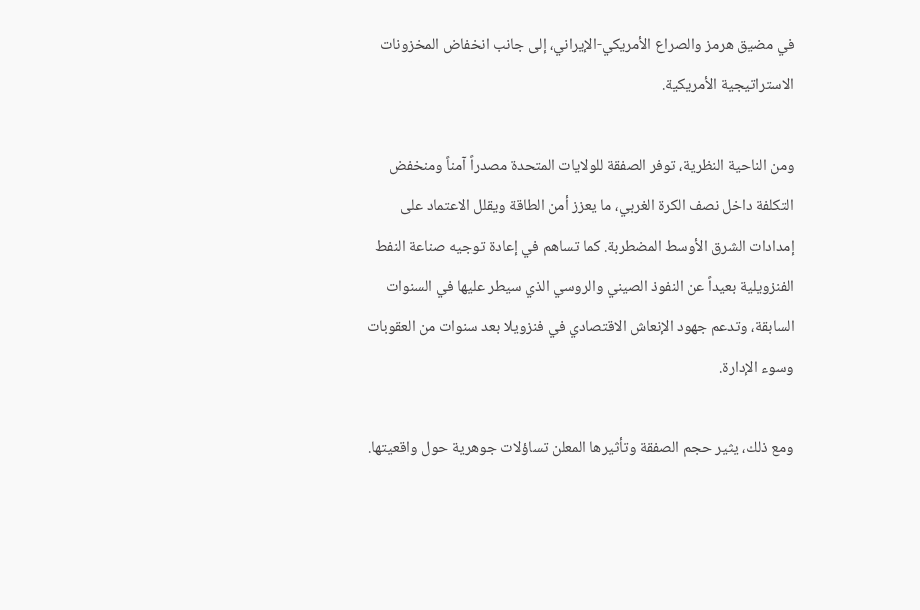في مضيق هرمز والصراع الأمريكي-الإيراني، إلى جانب انخفاض المخزونات الاستراتيجية الأمريكية.

ومن الناحية النظرية، توفر الصفقة للولايات المتحدة مصدراً آمناً ومنخفض التكلفة داخل نصف الكرة الغربي، ما يعزز أمن الطاقة ويقلل الاعتماد على إمدادات الشرق الأوسط المضطربة. كما تساهم في إعادة توجيه صناعة النفط الفنزويلية بعيداً عن النفوذ الصيني والروسي الذي سيطر عليها في السنوات السابقة، وتدعم جهود الإنعاش الاقتصادي في فنزويلا بعد سنوات من العقوبات وسوء الإدارة.

ومع ذلك، يثير حجم الصفقة وتأثيرها المعلن تساؤلات جوهرية حول واقعيتها.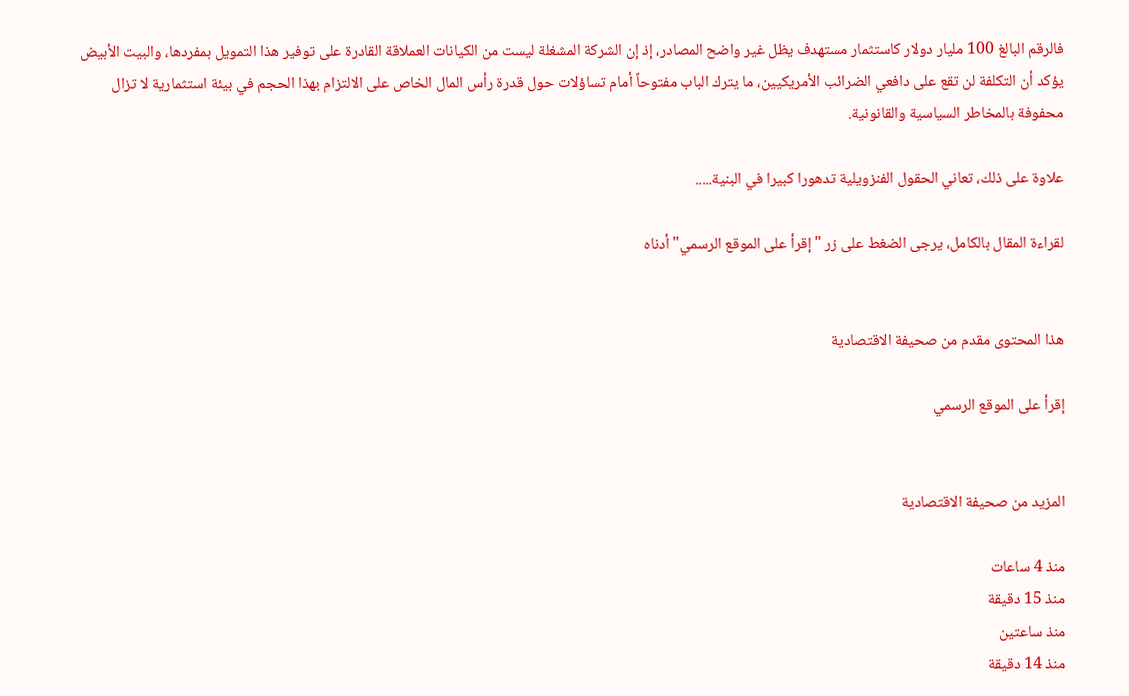فالرقم البالغ 100 مليار دولار كاستثمار مستهدف يظل غير واضح المصادر، إذ إن الشركة المشغلة ليست من الكيانات العملاقة القادرة على توفير هذا التمويل بمفردها، والبيت الأبيض يؤكد أن التكلفة لن تقع على دافعي الضرائب الأمريكيين، ما يترك الباب مفتوحاً أمام تساؤلات حول قدرة رأس المال الخاص على الالتزام بهذا الحجم في بيئة استثمارية لا تزال محفوفة بالمخاطر السياسية والقانونية.

علاوة على ذلك، تعاني الحقول الفنزويلية تدهورا كبيرا في البنية.....

لقراءة المقال بالكامل، يرجى الضغط على زر "إقرأ على الموقع الرسمي" أدناه


هذا المحتوى مقدم من صحيفة الاقتصادية

إقرأ على الموقع الرسمي


المزيد من صحيفة الاقتصادية

منذ 4 ساعات
منذ 15 دقيقة
منذ ساعتين
منذ 14 دقيقة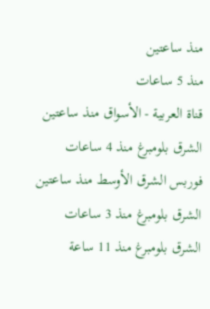منذ ساعتين
منذ 5 ساعات
قناة العربية - الأسواق منذ ساعتين
الشرق بلومبرغ منذ 4 ساعات
فوربس الشرق الأوسط منذ ساعتين
الشرق بلومبرغ منذ 3 ساعات
الشرق بلومبرغ منذ 11 ساعة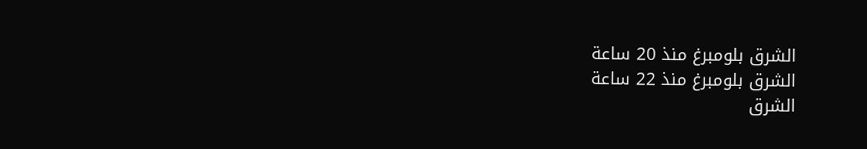الشرق بلومبرغ منذ 20 ساعة
الشرق بلومبرغ منذ 22 ساعة
الشرق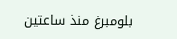بلومبرغ منذ ساعتين